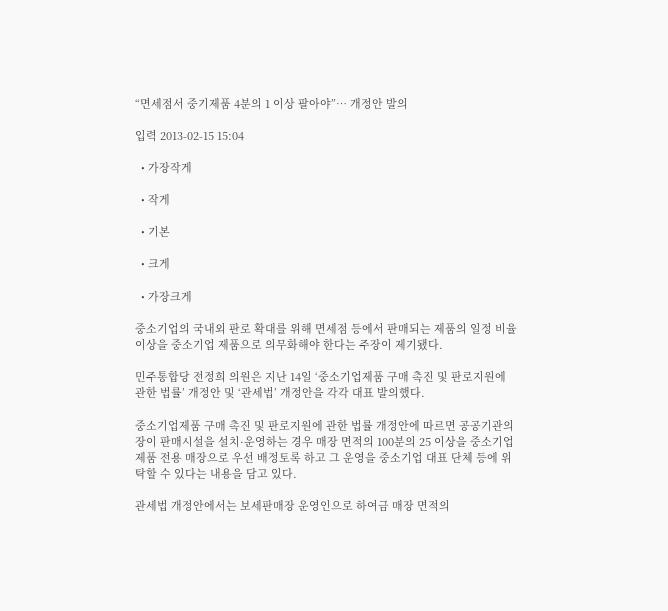“면세점서 중기제품 4분의 1 이상 팔아야”… 개정안 발의

입력 2013-02-15 15:04

  • 가장작게

  • 작게

  • 기본

  • 크게

  • 가장크게

중소기업의 국내외 판로 확대를 위해 면세점 등에서 판매되는 제품의 일정 비율 이상을 중소기업 제품으로 의무화해야 한다는 주장이 제기됐다.

민주통합당 전정희 의원은 지난 14일 ‘중소기업제품 구매 촉진 및 판로지원에 관한 법률’ 개정안 및 ‘관세법’ 개정안을 각각 대표 발의했다.

중소기업제품 구매 촉진 및 판로지원에 관한 법률 개정안에 따르면 공공기관의 장이 판매시설을 설치·운영하는 경우 매장 면적의 100분의 25 이상을 중소기업 제품 전용 매장으로 우선 배정토록 하고 그 운영을 중소기업 대표 단체 등에 위탁할 수 있다는 내용을 담고 있다.

관세법 개정안에서는 보세판매장 운영인으로 하여금 매장 면적의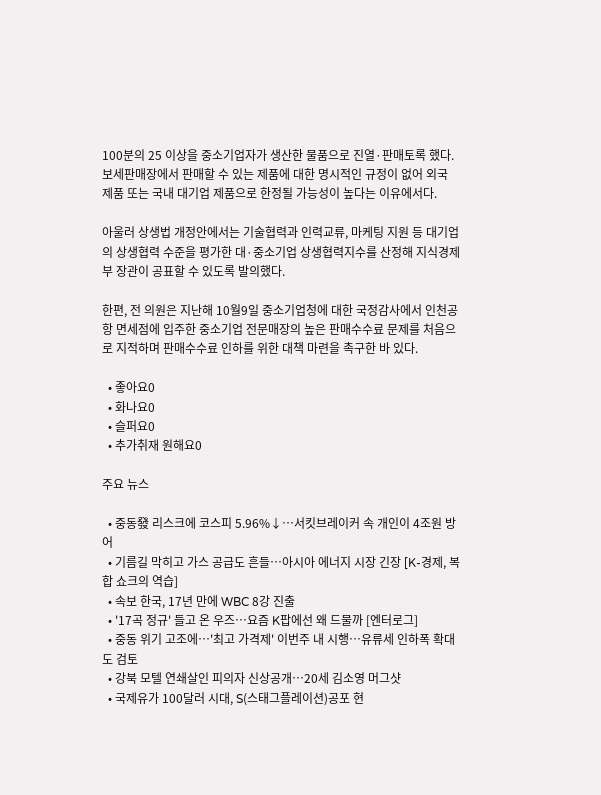100분의 25 이상을 중소기업자가 생산한 물품으로 진열·판매토록 했다. 보세판매장에서 판매할 수 있는 제품에 대한 명시적인 규정이 없어 외국 제품 또는 국내 대기업 제품으로 한정될 가능성이 높다는 이유에서다.

아울러 상생법 개정안에서는 기술협력과 인력교류, 마케팅 지원 등 대기업의 상생협력 수준을 평가한 대·중소기업 상생협력지수를 산정해 지식경제부 장관이 공표할 수 있도록 발의했다.

한편, 전 의원은 지난해 10월9일 중소기업청에 대한 국정감사에서 인천공항 면세점에 입주한 중소기업 전문매장의 높은 판매수수료 문제를 처음으로 지적하며 판매수수료 인하를 위한 대책 마련을 촉구한 바 있다.

  • 좋아요0
  • 화나요0
  • 슬퍼요0
  • 추가취재 원해요0

주요 뉴스

  • 중동發 리스크에 코스피 5.96%↓⋯서킷브레이커 속 개인이 4조원 방어
  • 기름길 막히고 가스 공급도 흔들…아시아 에너지 시장 긴장 [K-경제, 복합 쇼크의 역습]
  • 속보 한국, 17년 만에 WBC 8강 진출
  • '17곡 정규' 들고 온 우즈⋯요즘 K팝에선 왜 드물까 [엔터로그]
  • 중동 위기 고조에…'최고 가격제' 이번주 내 시행…유류세 인하폭 확대도 검토
  • 강북 모텔 연쇄살인 피의자 신상공개…20세 김소영 머그샷
  • 국제유가 100달러 시대, S(스태그플레이션)공포 현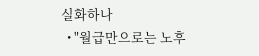실화하나
  • "월급만으로는 노후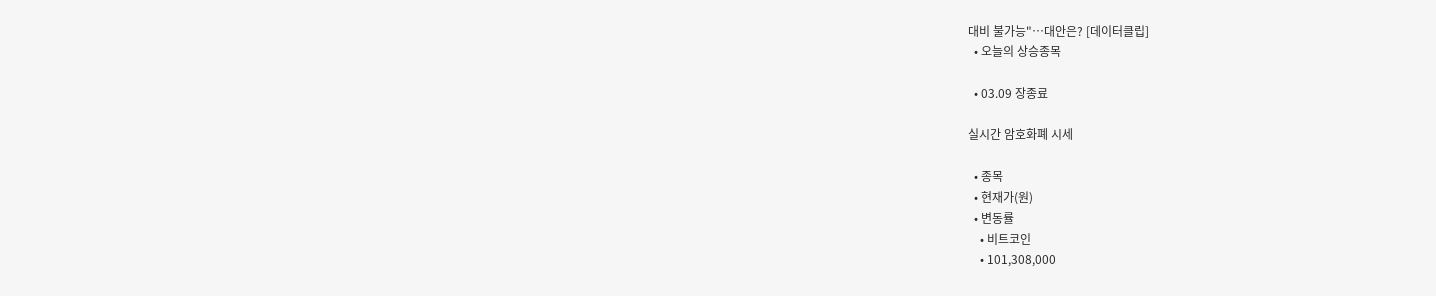대비 불가능"…대안은? [데이터클립]
  • 오늘의 상승종목

  • 03.09 장종료

실시간 암호화폐 시세

  • 종목
  • 현재가(원)
  • 변동률
    • 비트코인
    • 101,308,000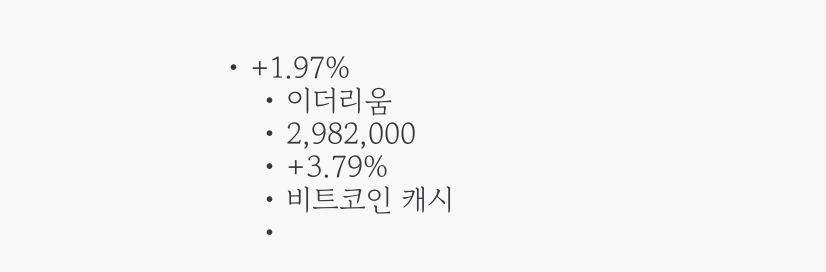• +1.97%
    • 이더리움
    • 2,982,000
    • +3.79%
    • 비트코인 캐시
    •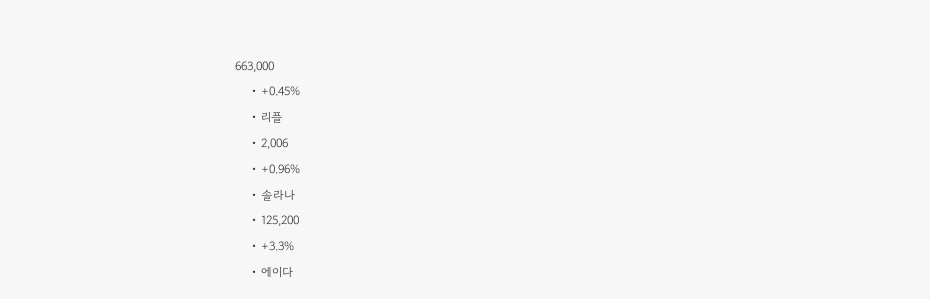663,000
    • +0.45%
    • 리플
    • 2,006
    • +0.96%
    • 솔라나
    • 125,200
    • +3.3%
    • 에이다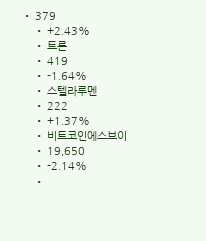• 379
    • +2.43%
    • 트론
    • 419
    • -1.64%
    • 스텔라루멘
    • 222
    • +1.37%
    • 비트코인에스브이
    • 19,650
    • -2.14%
    •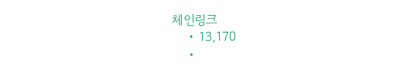체인링크
    • 13,170
    •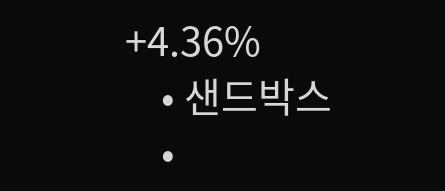+4.36%
    • 샌드박스
    •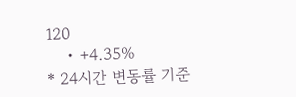120
    • +4.35%
* 24시간 변동률 기준